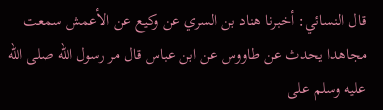قال النسائي: أخبرنا هناد بن السري عن وكيع عن الأعمش سمعت مجاهدا يحدث عن طاووس عن ابن عباس قال مر رسول الله صلى الله عليه وسلم على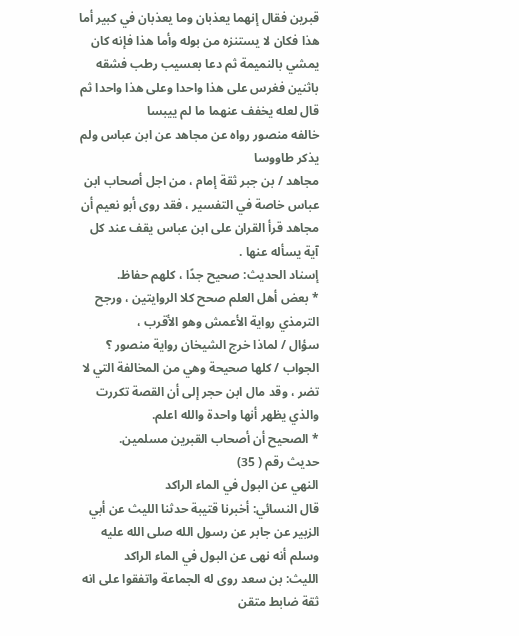قبرين فقال إنهما يعذبان وما يعذبان في كبير أما هذا فكان لا يستنزه من بوله وأما هذا فإنه كان يمشي بالنميمة ثم دعا بعسيب رطب فشقه باثنين فغرس على هذا واحدا وعلى هذا واحدا ثم قال لعله يخفف عنهما ما لم ييبسا
خالفه منصور رواه عن مجاهد عن ابن عباس ولم يذكر طاووسا
مجاهد / بن جبر ثقة إمام ، من اجل أصحاب ابن عباس خاصة في التفسير ، فقد روى أبو نعيم أن مجاهد قرأ القران على ابن عباس يقف عند كل آية يسأله عنها .
إسناد الحديث: صحيح جدًا ، كلهم حفاظ.
* بعض أهل العلم صحح كلا الروايتين ، ورجح الترمذي رواية الأعمش وهو الأقرب ،
سؤال / لماذا خرج الشيخان رواية منصور ؟
الجواب / كلها صحيحة وهي من المخالفة التي لا تضر ، وقد مال ابن حجر إلى أن القصة تكررت والذي يظهر أنها واحدة والله اعلم.
* الصحيح أن أصحاب القبرين مسلمين.
حديث رقم ( 35)
النهي عن البول في الماء الراكد
قال النسائي: أخبرنا قتيبة حدثنا الليث عن أبي الزبير عن جابر عن رسول الله صلى الله عليه وسلم أنه نهى عن البول في الماء الراكد
الليث: بن سعد روى له الجماعة واتفقوا على انه ثقة ضابط متقن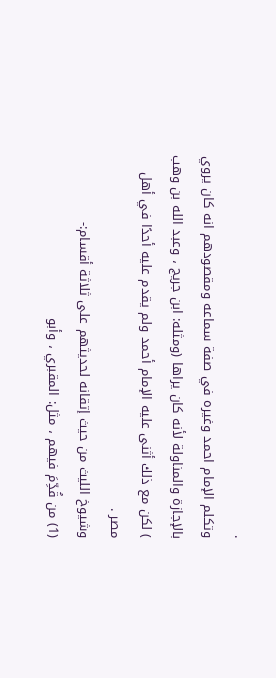.
وتكلم الإمام احمد وغيره في صفة سماعه ومقصودهم انه كان يروي بالإجازة والمناولة لأنه كان يراها (ومثله: ابن جريج ، وعبد الله بن وهب ) لكن مع ذلك أثنى عليه الإمام أحمد ولم يقدم عليه أحدًا في أهل مصر .
وشيوخ الليث من حيث إتقانه لحديثهم على ثلاثة أقسام:-
(1) من قُدِّمَ فيهم ، مثل: المقبري ، وأبو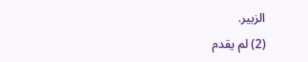الزبير.
(2) لم يقدم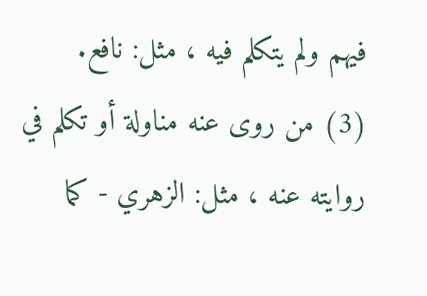فيهم ولم يتكلم فيه ، مثل: نافع.
(3) من روى عنه مناولة أو تكلم في روايته عنه ، مثل: الزهري - كما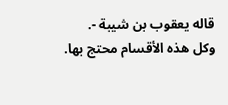قاله يعقوب بن شيبة -.
وكل هذه الأقسام محتج بها.